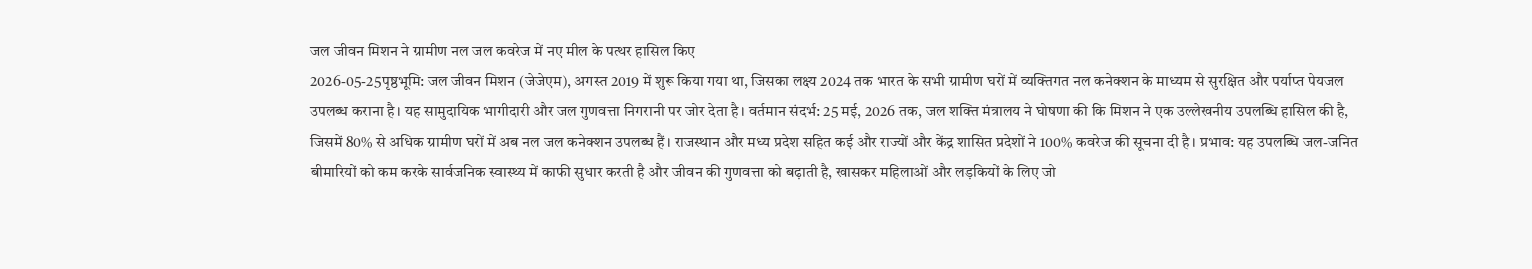जल जीवन मिशन ने ग्रामीण नल जल कवरेज में नए मील के पत्थर हासिल किए
2026-05-25पृष्ठभूमि: जल जीवन मिशन (जेजेएम), अगस्त 2019 में शुरू किया गया था, जिसका लक्ष्य 2024 तक भारत के सभी ग्रामीण घरों में व्यक्तिगत नल कनेक्शन के माध्यम से सुरक्षित और पर्याप्त पेयजल उपलब्ध कराना है। यह सामुदायिक भागीदारी और जल गुणवत्ता निगरानी पर जोर देता है। वर्तमान संदर्भ: 25 मई, 2026 तक, जल शक्ति मंत्रालय ने घोषणा की कि मिशन ने एक उल्लेखनीय उपलब्धि हासिल की है, जिसमें 80% से अधिक ग्रामीण घरों में अब नल जल कनेक्शन उपलब्ध हैं। राजस्थान और मध्य प्रदेश सहित कई और राज्यों और केंद्र शासित प्रदेशों ने 100% कवरेज की सूचना दी है। प्रभाव: यह उपलब्धि जल-जनित बीमारियों को कम करके सार्वजनिक स्वास्थ्य में काफी सुधार करती है और जीवन की गुणवत्ता को बढ़ाती है, खासकर महिलाओं और लड़कियों के लिए जो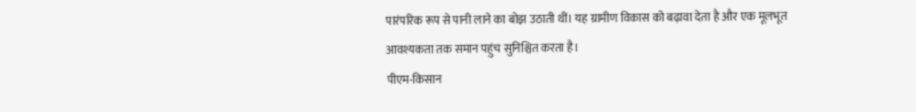पारंपरिक रूप से पानी लाने का बोझ उठाती थीं। यह ग्रामीण विकास को बढ़ावा देता है और एक मूलभूत आवश्यकता तक समान पहुंच सुनिश्चित करता है।
पीएम-किसान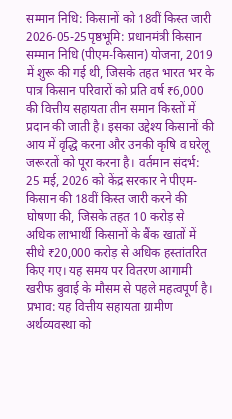सम्मान निधि: किसानों को 18वीं किस्त जारी
2026-05-25पृष्ठभूमि: प्रधानमंत्री किसान सम्मान निधि (पीएम-किसान) योजना, 2019 में शुरू की गई थी, जिसके तहत भारत भर के पात्र किसान परिवारों को प्रति वर्ष ₹6,000 की वित्तीय सहायता तीन समान किस्तों में प्रदान की जाती है। इसका उद्देश्य किसानों की आय में वृद्धि करना और उनकी कृषि व घरेलू जरूरतों को पूरा करना है। वर्तमान संदर्भ: 25 मई, 2026 को केंद्र सरकार ने पीएम-किसान की 18वीं किस्त जारी करने की घोषणा की, जिसके तहत 10 करोड़ से अधिक लाभार्थी किसानों के बैंक खातों में सीधे ₹20,000 करोड़ से अधिक हस्तांतरित किए गए। यह समय पर वितरण आगामी खरीफ बुवाई के मौसम से पहले महत्वपूर्ण है। प्रभाव: यह वित्तीय सहायता ग्रामीण अर्थव्यवस्था को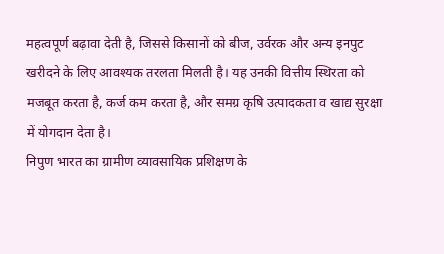महत्वपूर्ण बढ़ावा देती है, जिससे किसानों को बीज, उर्वरक और अन्य इनपुट खरीदने के लिए आवश्यक तरलता मिलती है। यह उनकी वित्तीय स्थिरता को मजबूत करता है, कर्ज कम करता है, और समग्र कृषि उत्पादकता व खाद्य सुरक्षा में योगदान देता है।
निपुण भारत का ग्रामीण व्यावसायिक प्रशिक्षण के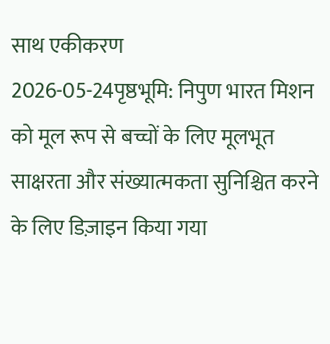साथ एकीकरण
2026-05-24पृष्ठभूमि: निपुण भारत मिशन को मूल रूप से बच्चों के लिए मूलभूत साक्षरता और संख्यात्मकता सुनिश्चित करने के लिए डिज़ाइन किया गया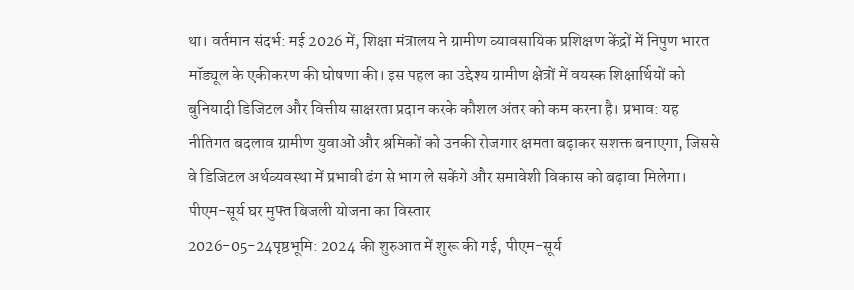था। वर्तमान संदर्भ: मई 2026 में, शिक्षा मंत्रालय ने ग्रामीण व्यावसायिक प्रशिक्षण केंद्रों में निपुण भारत मॉड्यूल के एकीकरण की घोषणा की। इस पहल का उद्देश्य ग्रामीण क्षेत्रों में वयस्क शिक्षार्थियों को बुनियादी डिजिटल और वित्तीय साक्षरता प्रदान करके कौशल अंतर को कम करना है। प्रभाव: यह नीतिगत बदलाव ग्रामीण युवाओं और श्रमिकों को उनकी रोजगार क्षमता बढ़ाकर सशक्त बनाएगा, जिससे वे डिजिटल अर्थव्यवस्था में प्रभावी ढंग से भाग ले सकेंगे और समावेशी विकास को बढ़ावा मिलेगा।
पीएम-सूर्य घर मुफ्त बिजली योजना का विस्तार
2026-05-24पृष्ठभूमि: 2024 की शुरुआत में शुरू की गई, पीएम-सूर्य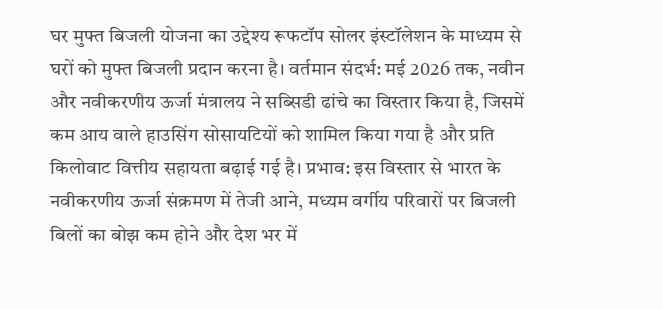घर मुफ्त बिजली योजना का उद्देश्य रूफटॉप सोलर इंस्टॉलेशन के माध्यम से घरों को मुफ्त बिजली प्रदान करना है। वर्तमान संदर्भ: मई 2026 तक, नवीन और नवीकरणीय ऊर्जा मंत्रालय ने सब्सिडी ढांचे का विस्तार किया है, जिसमें कम आय वाले हाउसिंग सोसायटियों को शामिल किया गया है और प्रति किलोवाट वित्तीय सहायता बढ़ाई गई है। प्रभाव: इस विस्तार से भारत के नवीकरणीय ऊर्जा संक्रमण में तेजी आने, मध्यम वर्गीय परिवारों पर बिजली बिलों का बोझ कम होने और देश भर में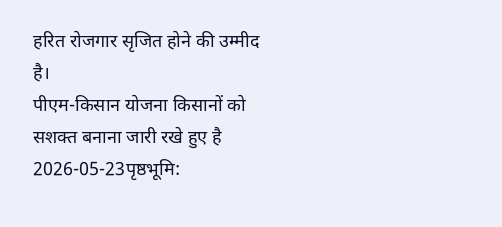हरित रोजगार सृजित होने की उम्मीद है।
पीएम-किसान योजना किसानों को सशक्त बनाना जारी रखे हुए है
2026-05-23पृष्ठभूमि: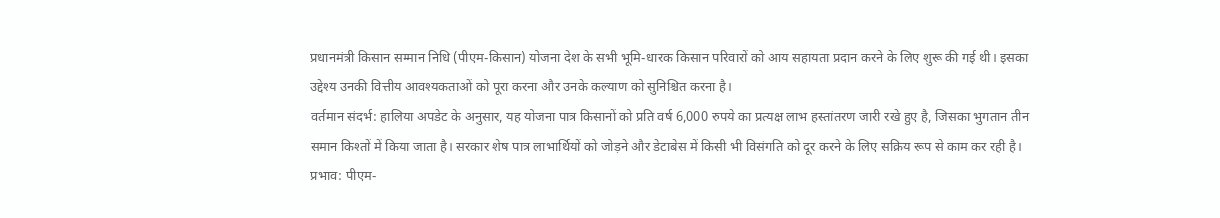प्रधानमंत्री किसान सम्मान निधि (पीएम-किसान) योजना देश के सभी भूमि-धारक किसान परिवारों को आय सहायता प्रदान करने के लिए शुरू की गई थी। इसका उद्देश्य उनकी वित्तीय आवश्यकताओं को पूरा करना और उनके कल्याण को सुनिश्चित करना है।
वर्तमान संदर्भ: हालिया अपडेट के अनुसार, यह योजना पात्र किसानों को प्रति वर्ष 6,000 रुपये का प्रत्यक्ष लाभ हस्तांतरण जारी रखे हुए है, जिसका भुगतान तीन समान किश्तों में किया जाता है। सरकार शेष पात्र लाभार्थियों को जोड़ने और डेटाबेस में किसी भी विसंगति को दूर करने के लिए सक्रिय रूप से काम कर रही है।
प्रभाव: पीएम-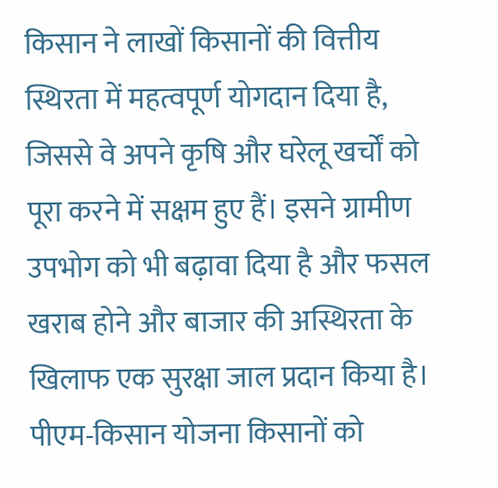किसान ने लाखों किसानों की वित्तीय स्थिरता में महत्वपूर्ण योगदान दिया है, जिससे वे अपने कृषि और घरेलू खर्चों को पूरा करने में सक्षम हुए हैं। इसने ग्रामीण उपभोग को भी बढ़ावा दिया है और फसल खराब होने और बाजार की अस्थिरता के खिलाफ एक सुरक्षा जाल प्रदान किया है।
पीएम-किसान योजना किसानों को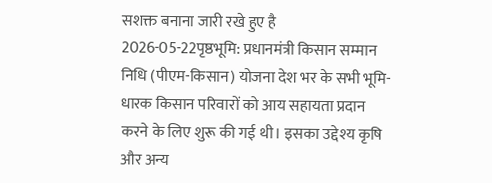सशक्त बनाना जारी रखे हुए है
2026-05-22पृष्ठभूमि: प्रधानमंत्री किसान सम्मान निधि (पीएम-किसान) योजना देश भर के सभी भूमि-धारक किसान परिवारों को आय सहायता प्रदान करने के लिए शुरू की गई थी। इसका उद्देश्य कृषि और अन्य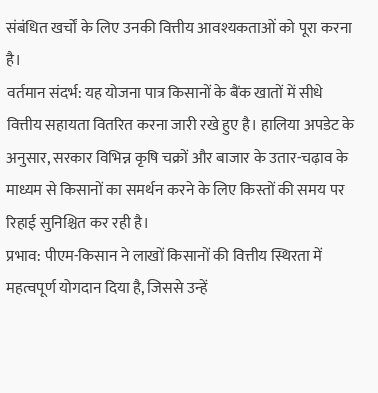संबंधित खर्चों के लिए उनकी वित्तीय आवश्यकताओं को पूरा करना है।
वर्तमान संदर्भ: यह योजना पात्र किसानों के बैंक खातों में सीधे वित्तीय सहायता वितरित करना जारी रखे हुए है। हालिया अपडेट के अनुसार, सरकार विभिन्न कृषि चक्रों और बाजार के उतार-चढ़ाव के माध्यम से किसानों का समर्थन करने के लिए किस्तों की समय पर रिहाई सुनिश्चित कर रही है।
प्रभाव: पीएम-किसान ने लाखों किसानों की वित्तीय स्थिरता में महत्वपूर्ण योगदान दिया है, जिससे उन्हें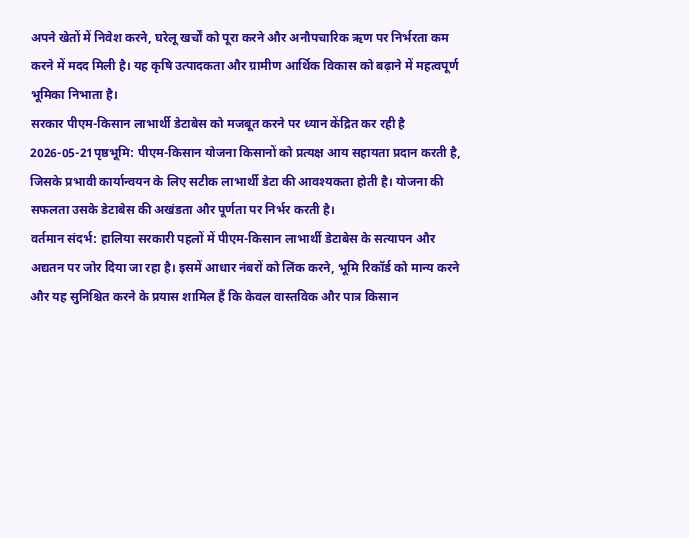अपने खेतों में निवेश करने, घरेलू खर्चों को पूरा करने और अनौपचारिक ऋण पर निर्भरता कम करने में मदद मिली है। यह कृषि उत्पादकता और ग्रामीण आर्थिक विकास को बढ़ाने में महत्वपूर्ण भूमिका निभाता है।
सरकार पीएम-किसान लाभार्थी डेटाबेस को मजबूत करने पर ध्यान केंद्रित कर रही है
2026-05-21पृष्ठभूमि: पीएम-किसान योजना किसानों को प्रत्यक्ष आय सहायता प्रदान करती है, जिसके प्रभावी कार्यान्वयन के लिए सटीक लाभार्थी डेटा की आवश्यकता होती है। योजना की सफलता उसके डेटाबेस की अखंडता और पूर्णता पर निर्भर करती है।
वर्तमान संदर्भ: हालिया सरकारी पहलों में पीएम-किसान लाभार्थी डेटाबेस के सत्यापन और अद्यतन पर जोर दिया जा रहा है। इसमें आधार नंबरों को लिंक करने, भूमि रिकॉर्ड को मान्य करने और यह सुनिश्चित करने के प्रयास शामिल हैं कि केवल वास्तविक और पात्र किसान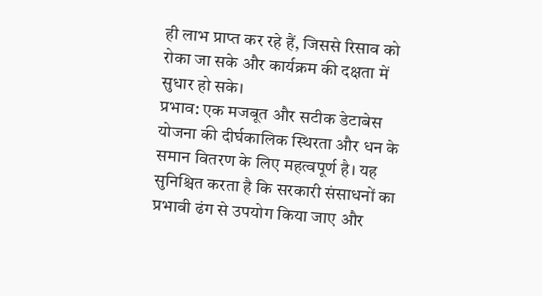ही लाभ प्राप्त कर रहे हैं, जिससे रिसाव को रोका जा सके और कार्यक्रम की दक्षता में सुधार हो सके।
प्रभाव: एक मजबूत और सटीक डेटाबेस योजना की दीर्घकालिक स्थिरता और धन के समान वितरण के लिए महत्वपूर्ण है। यह सुनिश्चित करता है कि सरकारी संसाधनों का प्रभावी ढंग से उपयोग किया जाए और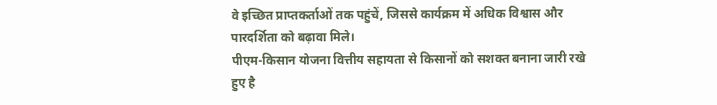वे इच्छित प्राप्तकर्ताओं तक पहुंचें, जिससे कार्यक्रम में अधिक विश्वास और पारदर्शिता को बढ़ावा मिले।
पीएम-किसान योजना वित्तीय सहायता से किसानों को सशक्त बनाना जारी रखे हुए है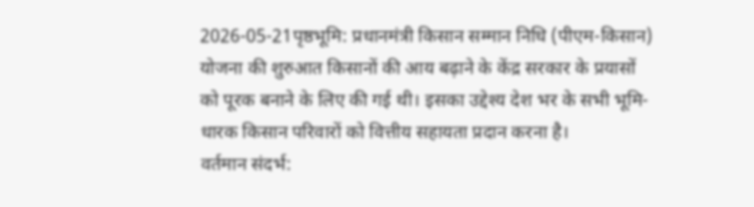2026-05-21पृष्ठभूमि: प्रधानमंत्री किसान सम्मान निधि (पीएम-किसान) योजना की शुरुआत किसानों की आय बढ़ाने के केंद्र सरकार के प्रयासों को पूरक बनाने के लिए की गई थी। इसका उद्देश्य देश भर के सभी भूमि-धारक किसान परिवारों को वित्तीय सहायता प्रदान करना है।
वर्तमान संदर्भ: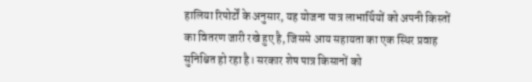हालिया रिपोर्टों के अनुसार, यह योजना पात्र लाभार्थियों को अपनी किस्तों का वितरण जारी रखे हुए है, जिससे आय सहायता का एक स्थिर प्रवाह सुनिश्चित हो रहा है। सरकार शेष पात्र किसानों को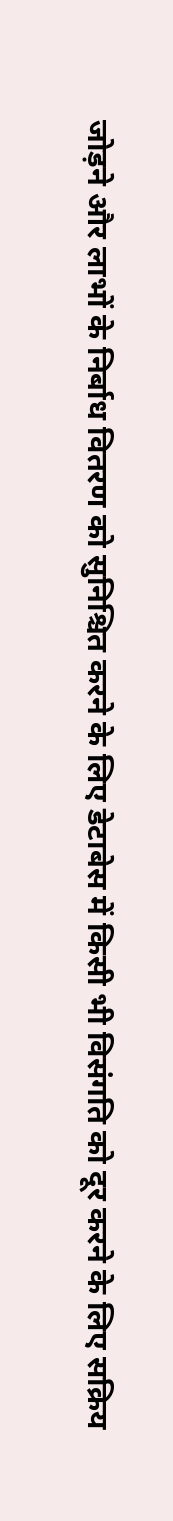जोड़ने और लाभों के निर्बाध वितरण को सुनिश्चित करने के लिए डेटाबेस में किसी भी विसंगति को दूर करने के लिए सक्रिय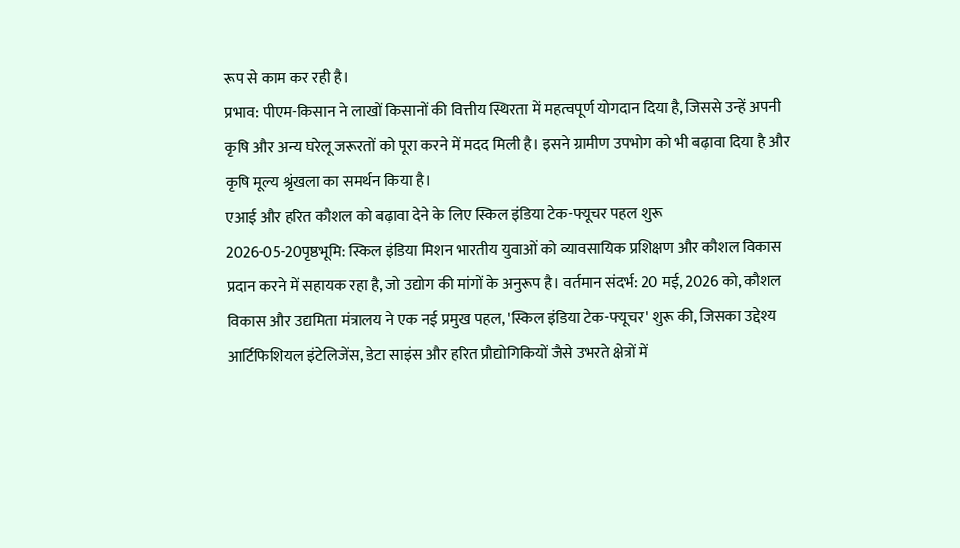रूप से काम कर रही है।
प्रभाव: पीएम-किसान ने लाखों किसानों की वित्तीय स्थिरता में महत्वपूर्ण योगदान दिया है, जिससे उन्हें अपनी कृषि और अन्य घरेलू जरूरतों को पूरा करने में मदद मिली है। इसने ग्रामीण उपभोग को भी बढ़ावा दिया है और कृषि मूल्य श्रृंखला का समर्थन किया है।
एआई और हरित कौशल को बढ़ावा देने के लिए स्किल इंडिया टेक-फ्यूचर पहल शुरू
2026-05-20पृष्ठभूमि: स्किल इंडिया मिशन भारतीय युवाओं को व्यावसायिक प्रशिक्षण और कौशल विकास प्रदान करने में सहायक रहा है, जो उद्योग की मांगों के अनुरूप है। वर्तमान संदर्भ: 20 मई, 2026 को, कौशल विकास और उद्यमिता मंत्रालय ने एक नई प्रमुख पहल, 'स्किल इंडिया टेक-फ्यूचर' शुरू की, जिसका उद्देश्य आर्टिफिशियल इंटेलिजेंस, डेटा साइंस और हरित प्रौद्योगिकियों जैसे उभरते क्षेत्रों में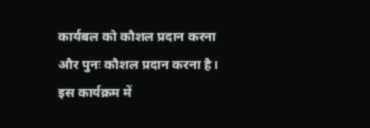कार्यबल को कौशल प्रदान करना और पुनः कौशल प्रदान करना है। इस कार्यक्रम में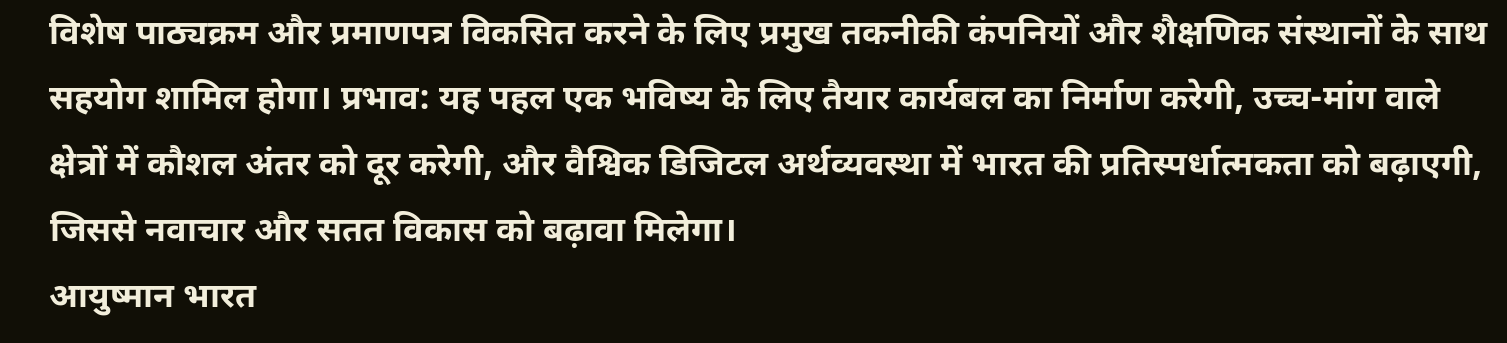विशेष पाठ्यक्रम और प्रमाणपत्र विकसित करने के लिए प्रमुख तकनीकी कंपनियों और शैक्षणिक संस्थानों के साथ सहयोग शामिल होगा। प्रभाव: यह पहल एक भविष्य के लिए तैयार कार्यबल का निर्माण करेगी, उच्च-मांग वाले क्षेत्रों में कौशल अंतर को दूर करेगी, और वैश्विक डिजिटल अर्थव्यवस्था में भारत की प्रतिस्पर्धात्मकता को बढ़ाएगी, जिससे नवाचार और सतत विकास को बढ़ावा मिलेगा।
आयुष्मान भारत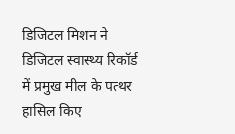डिजिटल मिशन ने डिजिटल स्वास्थ्य रिकॉर्ड में प्रमुख मील के पत्थर हासिल किए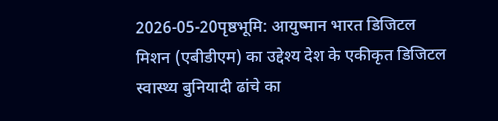2026-05-20पृष्ठभूमि: आयुष्मान भारत डिजिटल मिशन (एबीडीएम) का उद्देश्य देश के एकीकृत डिजिटल स्वास्थ्य बुनियादी ढांचे का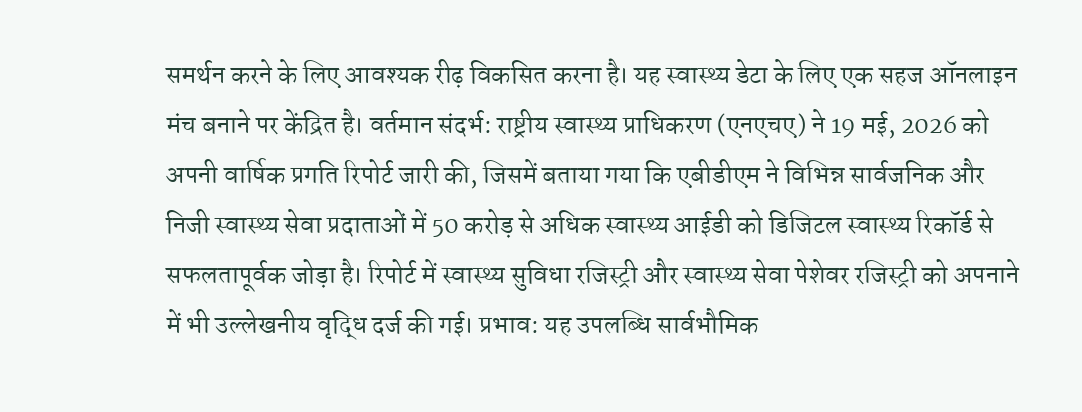समर्थन करने के लिए आवश्यक रीढ़ विकसित करना है। यह स्वास्थ्य डेटा के लिए एक सहज ऑनलाइन मंच बनाने पर केंद्रित है। वर्तमान संदर्भ: राष्ट्रीय स्वास्थ्य प्राधिकरण (एनएचए) ने 19 मई, 2026 को अपनी वार्षिक प्रगति रिपोर्ट जारी की, जिसमें बताया गया कि एबीडीएम ने विभिन्न सार्वजनिक और निजी स्वास्थ्य सेवा प्रदाताओं में 50 करोड़ से अधिक स्वास्थ्य आईडी को डिजिटल स्वास्थ्य रिकॉर्ड से सफलतापूर्वक जोड़ा है। रिपोर्ट में स्वास्थ्य सुविधा रजिस्ट्री और स्वास्थ्य सेवा पेशेवर रजिस्ट्री को अपनाने में भी उल्लेखनीय वृद्धि दर्ज की गई। प्रभाव: यह उपलब्धि सार्वभौमिक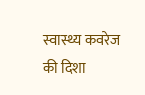स्वास्थ्य कवरेज की दिशा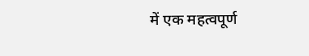में एक महत्वपूर्ण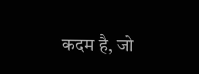कदम है, जो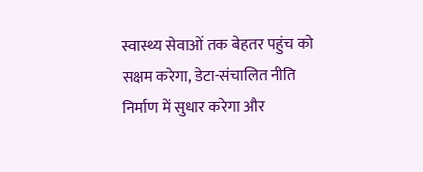स्वास्थ्य सेवाओं तक बेहतर पहुंच को सक्षम करेगा, डेटा-संचालित नीति निर्माण में सुधार करेगा और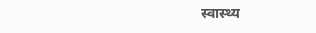स्वास्थ्य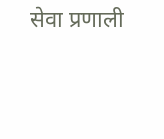सेवा प्रणाली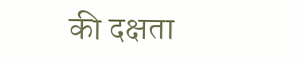की दक्षता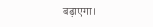बढ़ाएगा।